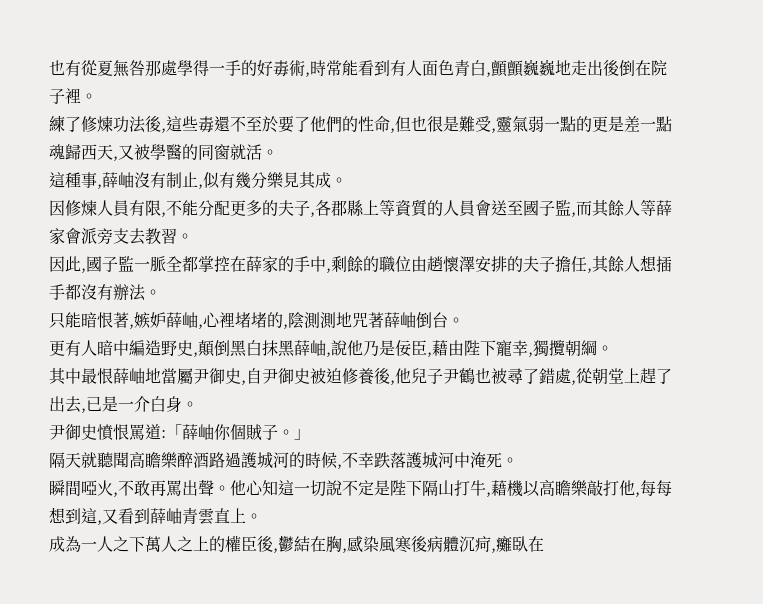也有從夏無咎那處學得一手的好毒術,時常能看到有人面色青白,顫顫巍巍地走出後倒在院子裡。
練了修煉功法後,這些毒還不至於要了他們的性命,但也很是難受,靈氣弱一點的更是差一點魂歸西天,又被學醫的同窗就活。
這種事,薛岫沒有制止,似有幾分樂見其成。
因修煉人員有限,不能分配更多的夫子,各郡縣上等資質的人員會送至國子監,而其餘人等薛家會派旁支去教習。
因此,國子監一脈全都掌控在薛家的手中,剩餘的職位由趙懷澤安排的夫子擔任,其餘人想插手都沒有辦法。
只能暗恨著,嫉妒薛岫,心裡堵堵的,陰測測地咒著薛岫倒台。
更有人暗中編造野史,顛倒黑白抹黑薛岫,說他乃是佞臣,藉由陛下寵幸,獨攬朝綱。
其中最恨薛岫地當屬尹御史,自尹御史被迫修養後,他兒子尹鶴也被尋了錯處,從朝堂上趕了出去,已是一介白身。
尹御史憤恨罵道:「薛岫你個賊子。」
隔天就聽聞高瞻樂醉酒路過護城河的時候,不幸跌落護城河中淹死。
瞬間啞火,不敢再罵出聲。他心知這一切說不定是陛下隔山打牛,藉機以高瞻樂敲打他,每每想到這,又看到薛岫青雲直上。
成為一人之下萬人之上的權臣後,鬱結在胸,感染風寒後病體沉疴,癱臥在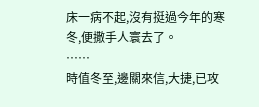床一病不起,沒有挺過今年的寒冬,便撒手人寰去了。
……
時值冬至,邊關來信,大捷,已攻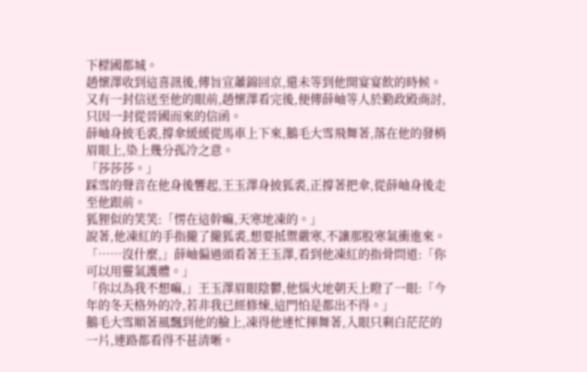下樑國都城。
趙懷澤收到這喜訊後,傳旨宣蕭錦回京,還未等到他開宴宴飲的時候。
又有一封信送至他的眼前,趙懷澤看完後,便傳薛岫等人於勤政殿商討,只因一封從晉國而來的信函。
薛岫身披毛裘,撐傘緩緩從馬車上下來,鵝毛大雪飛舞著,落在他的發梢眉眼上,染上幾分孤冷之意。
「莎莎莎。」
踩雪的聲音在他身後響起,王玉澤身披狐裘,正撐著把傘,從薛岫身後走至他跟前。
狐狸似的笑笑:「愣在這幹嘛,天寒地凍的。」
說著,他凍紅的手指攏了攏狐裘,想要抵禦嚴寒,不讓那股寒氣衝進來。
「……沒什麼,」薛岫偏過頭看著王玉澤,看到他凍紅的指骨問道:「你可以用靈氣護體。」
「你以為我不想嘛,」王玉澤眉眼陰鬱,他惱火地朝天上瞪了一眼:「今年的冬天格外的冷,若非我已經修煉,這門怕是都出不得。」
鵝毛大雪順著風飄到他的臉上,凍得他連忙揮舞著,入眼只剩白茫茫的一片,連路都看得不甚清晰。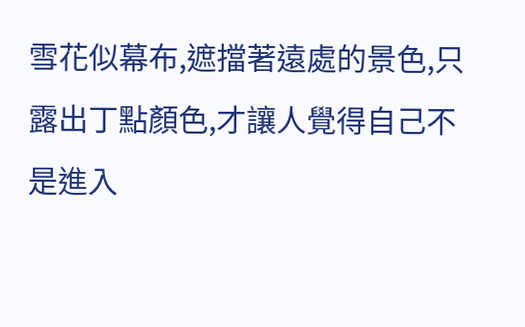雪花似幕布,遮擋著遠處的景色,只露出丁點顏色,才讓人覺得自己不是進入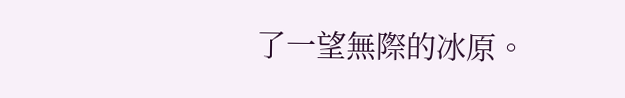了一望無際的冰原。